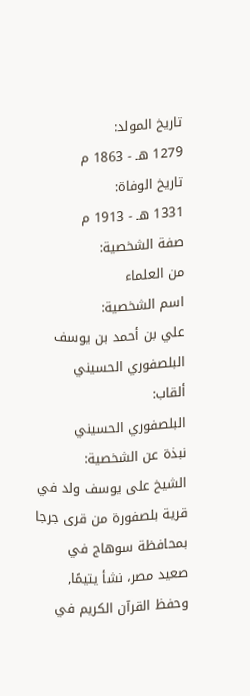تاريخ المولد:
1279 هـ - 1863 م
تاريخ الوفاة:
1331 هـ - 1913 م
صفة الشخصية:
من العلماء
اسم الشخصية:
علي بن أحمد بن يوسف البلصفوري الحسيني
ألقاب:
البلصفوري الحسيني
نبذة عن الشخصية:
الشيخ على يوسف ولد في قرية بلصفورة من قرى جرجا بمحافظة سوهاج في صعيد مصر، نشأ يتيمًا, وحفظ القرآن الكريم في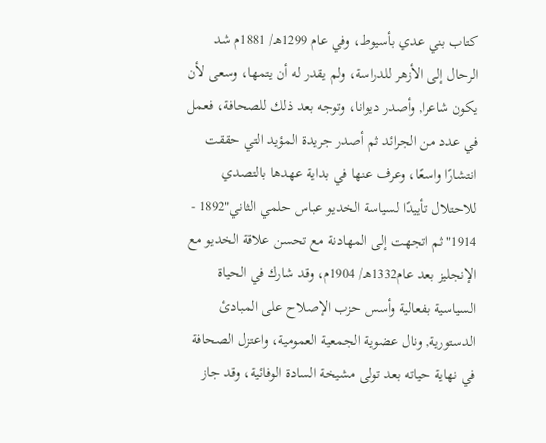كتاب بني عدي بأسيوط، وفي عام 1299هـ/ 1881م شد الرحال إلى الأزهر للدراسة، ولم يقدر له أن يتمها، وسعى لأن يكون شاعرا, وأصدر ديوانا، وتوجه بعد ذلك للصحافة، فعمل في عدد من الجرائد ثم أصدر جريدة المؤيد التي حققت انتشارًا واسعًا، وعرف عنها في بداية عهدها بالتصدي للاحتلال تأييدًا لسياسة الخديو عباس حلمي الثاني"1892 - 1914"ثم اتجهت إلى المهادنة مع تحسن علاقة الخديو مع الإنجليز بعد عام1332هـ/ 1904م، وقد شارك في الحياة السياسية بفعالية وأسس حزب الإصلاح على المبادئ الدستورية, ونال عضوية الجمعية العمومية، واعتزل الصحافة في نهاية حياته بعد تولى مشيخة السادة الوفائية، وقد جاز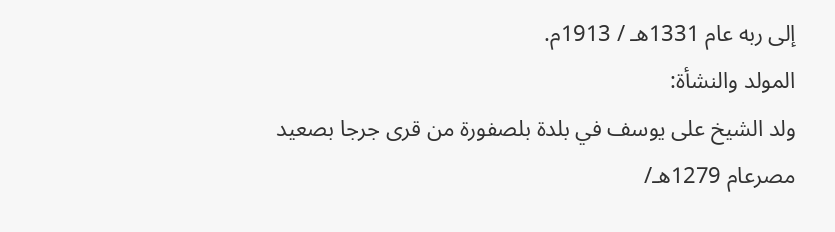إلى ربه عام 1331هـ / 1913م.
المولد والنشأة:
ولد الشيخ على يوسف في بلدة بلصفورة من قرى جرجا بصعيد مصرعام 1279هـ/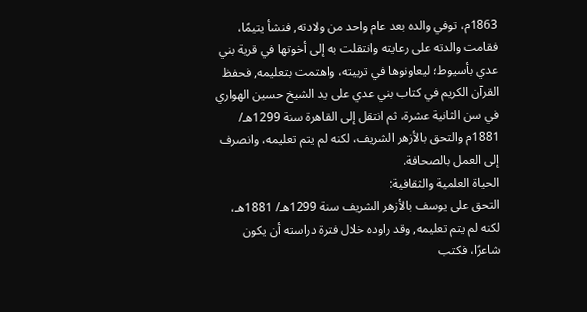1863م، توفي والده بعد عام واحد من ولادته, فنشأ يتيمًا، فقامت والدته على رعايته وانتقلت به إلى أخوتها في قرية بني عدي بأسيوط؛ ليعاونوها في تربيته، واهتمت بتعليمه, فحفظ القرآن الكريم في كتاب بني عدي على يد الشيخ حسين الهواري في سن الثانية عشرة، ثم انتقل إلى القاهرة سنة 1299هـ/ 1881م والتحق بالأزهر الشريف، لكنه لم يتم تعليمه، وانصرف إلى العمل بالصحافة.
الحياة العلمية والثقافية:
التحق على يوسف بالأزهر الشريف سنة 1299هـ/ 1881هـ، لكنه لم يتم تعليمه, وقد راوده خلال فترة دراسته أن يكون شاعرًا، فكتب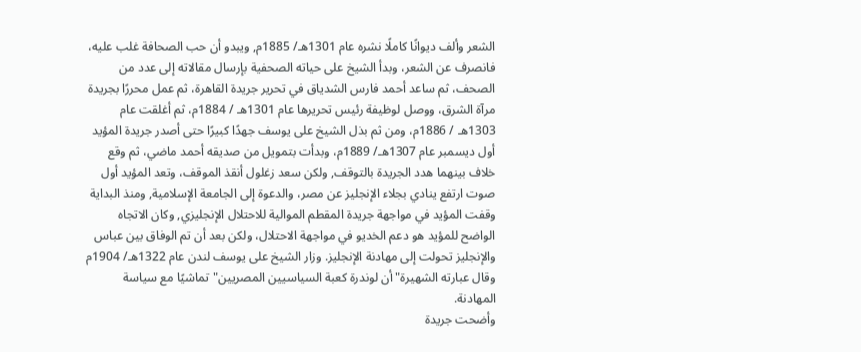الشعر وألف ديوانًا كاملًا نشره عام 1301هـ/ 1885م, ويبدو أن حب الصحافة غلب عليه، فانصرف عن الشعر، وبدأ الشيخ على حياته الصحفية بإرسال مقالاته إلى عدد من الصحف، ثم ساعد أحمد فارس الشدياق في تحرير جريدة القاهرة، ثم عمل محررًا بجريدة مرآة الشرق، ووصل لوظيفة رئيس تحريرها عام 1301هـ / 1884م، ثم أغلقت عام 1303هـ / 1886م، ومن ثم بذل الشيخ على يوسف جهدًا كبيرًا حتى أصدر جريدة المؤيد أول ديسمبر عام 1307هـ/ 1889م، وبدأت بتمويل من صديقه أحمد ماضي، ثم وقع خلاف بينهما هدد الجريدة بالتوقف, ولكن سعد زغلول أنقذ الموقف، وتعد المؤيد أول صوت ارتفع ينادي بجلاء الإنجليز عن مصر، والدعوة إلى الجامعة الإسلامية, ومنذ البداية وقفت المؤيد في مواجهة جريدة المقطم الموالية للاحتلال الإنجليزي, وكان الاتجاه الواضح للمؤيد هو دعم الخديو في مواجهة الاحتلال، ولكن بعد أن تم الوفاق بين عباس والإنجليز تحولت إلى مهادنة الإنجليز. وزار الشيخ على يوسف لندن عام 1322هـ/ 1904م وقال عبارته الشهيرة"أن لوندرة كعبة السياسيين المصريين"تماشيًا مع سياسة المهادنة.
وأضحت جريدة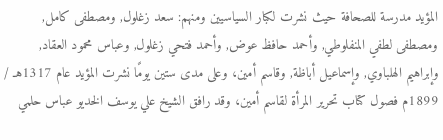المؤيد مدرسة للصحافة حيث نشرت لكبار السياسيين ومنهم: سعد زغلول, ومصطفى كامل, ومصطفى لطفي المنفلوطي, وأحمد حافظ عوض, وأحمد فتحي زغلول, وعباس محمود العقاد, وإبراهيم الهلباوي, وإسماعيل أباظة, وقاسم أمين، وعلى مدى ستين يومًا نشرت المؤيد عام 1317هـ / 1899م فصول كتاب تحرير المرأة لقاسم أمين، وقد رافق الشيخ علي يوسف الخديو عباس حلمي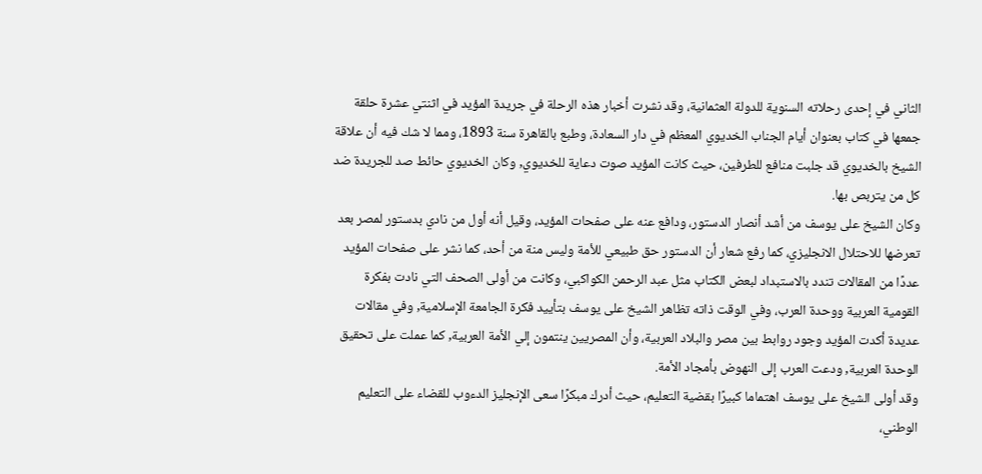الثاني في إحدى رحلاته السنوية للدولة العثمانية، وقد نشرت أخبار هذه الرحلة في جريدة المؤيد في اثنتي عشرة حلقة جمعها في كتاب بعنوان أيام الجناب الخديوي المعظم في دار السعادة، وطبع بالقاهرة سنة 1893، ومما لا شك فيه أن علاقة الشيخ بالخديوي قد جلبت منافع للطرفين، حيث كانت المؤيد صوت دعاية للخديوي, وكان الخديوي حائط صد للجريدة ضد كل من يتربص بها.
وكان الشيخ على يوسف من أشد أنصار الدستور، ودافع عنه على صفحات المؤيد، وقيل أنه أول من نادي بدستور لمصر بعد تعرضها للاحتلال الانجليزي، كما رفع شعار أن الدستور حق طبيعي للأمة وليس منة من أحد، كما نشر على صفحات المؤيد عددًا من المقالات تندد بالاستبداد لبعض الكتاب مثل عبد الرحمن الكواكبي، وكانت من أولى الصحف التي نادت بفكرة القومية العربية ووحدة العرب، وفي الوقت ذاته تظاهر الشيخ على يوسف بتأييد فكرة الجامعة الإسلامية, وفي مقالات عديدة أكدت المؤيد وجود روابط بين مصر والبلاد العربية، وأن المصريين ينتمون إلي الأمة العربية, كما عملت على تحقيق الوحدة العربية, ودعت العرب إلى النهوض بأمجاد الأمة.
وقد أولى الشيخ على يوسف اهتماما كبيرًا بقضية التعليم، حيث أدرك مبكرًا سعى الإنجليز الدءوب للقضاء على التعليم الوطني،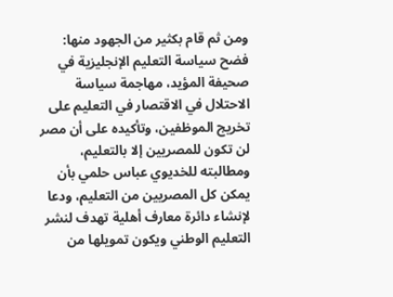ومن ثم قام بكثير من الجهود منها: فضح سياسة التعليم الإنجليزية في صحيفة المؤيد، مهاجمة سياسة الاحتلال في الاقتصار في التعليم على تخريج الموظفين، وتأكيده على أن مصر لن تكون للمصريين إلا بالتعليم، ومطالبته للخديوي عباس حلمي بأن يمكن كل المصريين من التعليم، ودعا لإنشاء دائرة معارف أهلية تهدف لنشر التعليم الوطني ويكون تمويلها من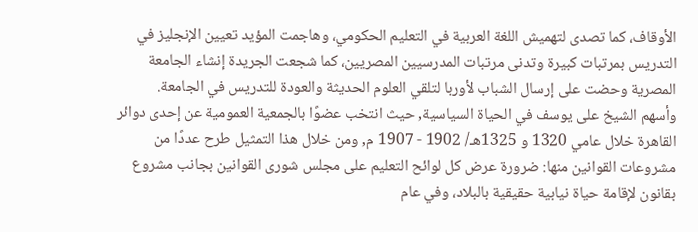الأوقاف، كما تصدى لتهميش اللغة العربية في التعليم الحكومي، وهاجمت المؤيد تعيين الإنجليز في التدريس بمرتبات كبيرة وتدنى مرتبات المدرسيين المصريين، كما شجعت الجريدة إنشاء الجامعة المصرية وحضت على إرسال الشباب لأوربا لتلقي العلوم الحديثة والعودة للتدريس في الجامعة.
وأسهم الشيخ على يوسف في الحياة السياسية, حيث انتخب عضوًا بالجمعية العمومية عن إحدى دوائر القاهرة خلال عامي 1320 و 1325هـ/ 1902 - 1907 م, ومن خلال هذا التمثيل طرح عددًا من مشروعات القوانين منها: ضرورة عرض كل لوائح التعليم على مجلس شورى القوانين بجانب مشروع بقانون لإقامة حياة نيابية حقيقية بالبلاد، وفي عام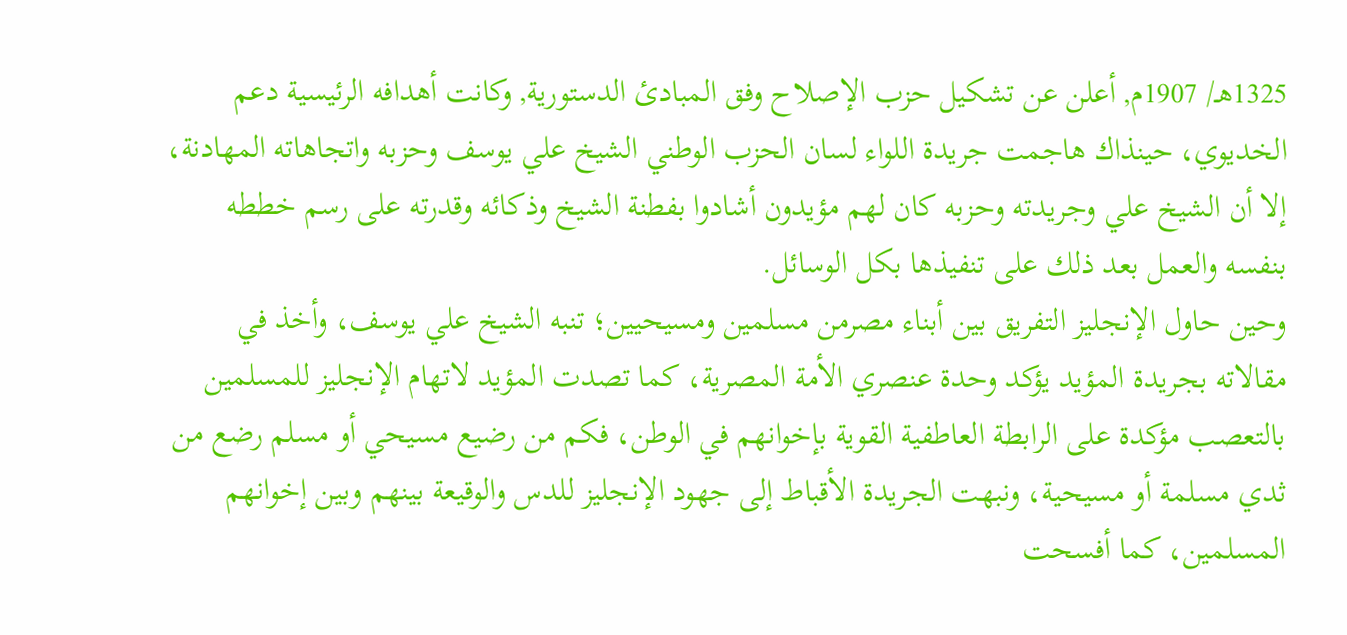1325هـ/ 1907م, أعلن عن تشكيل حزب الإصلاح وفق المبادئ الدستورية, وكانت أهدافه الرئيسية دعم الخديوي، حينذاك هاجمت جريدة اللواء لسان الحزب الوطني الشيخ علي يوسف وحزبه واتجاهاته المهادنة، إلا أن الشيخ علي وجريدته وحزبه كان لهم مؤيدون أشادوا بفطنة الشيخ وذكائه وقدرته على رسم خططه بنفسه والعمل بعد ذلك على تنفيذها بكل الوسائل.
وحين حاول الإنجليز التفريق بين أبناء مصرمن مسلمين ومسيحيين؛ تنبه الشيخ علي يوسف، وأخذ في مقالاته بجريدة المؤيد يؤكد وحدة عنصري الأمة المصرية، كما تصدت المؤيد لاتهام الإنجليز للمسلمين بالتعصب مؤكدة على الرابطة العاطفية القوية بإخوانهم في الوطن، فكم من رضيع مسيحي أو مسلم رضع من ثدي مسلمة أو مسيحية، ونبهت الجريدة الأقباط إلى جهود الإنجليز للدس والوقيعة بينهم وبين إخوانهم المسلمين، كما أفسحت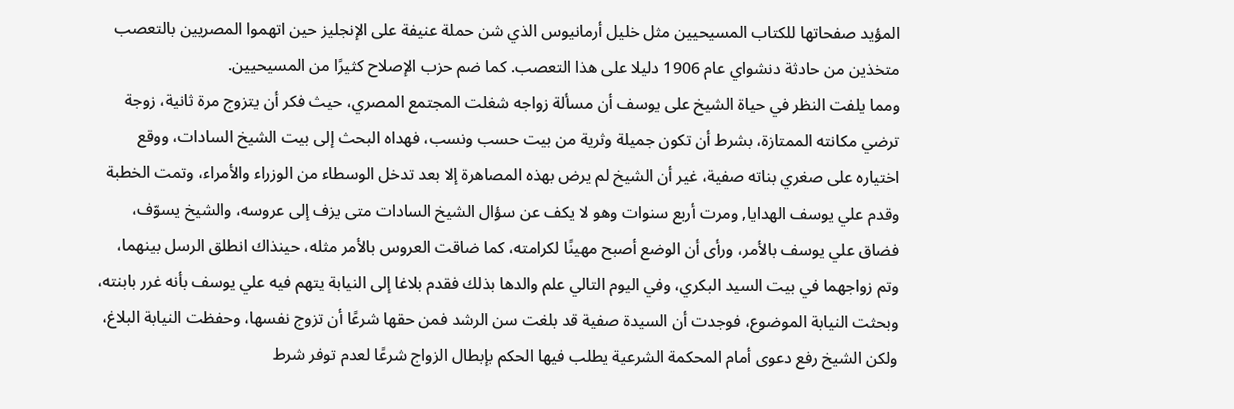المؤيد صفحاتها للكتاب المسيحيين مثل خليل أرمانيوس الذي شن حملة عنيفة على الإنجليز حين اتهموا المصريين بالتعصب متخذين من حادثة دنشواي عام 1906 دليلا على هذا التعصب. كما ضم حزب الإصلاح كثيرًا من المسيحيين.
ومما يلفت النظر في حياة الشيخ على يوسف أن مسألة زواجه شغلت المجتمع المصري، حيث فكر أن يتزوج مرة ثانية، زوجة ترضي مكانته الممتازة، بشرط أن تكون جميلة وثرية من بيت حسب ونسب، فهداه البحث إلى بيت الشيخ السادات، ووقع اختياره على صغري بناته صفية، غير أن الشيخ لم يرض بهذه المصاهرة إلا بعد تدخل الوسطاء من الوزراء والأمراء، وتمت الخطبة وقدم علي يوسف الهدايا, ومرت أربع سنوات وهو لا يكف عن سؤال الشيخ السادات متى يزف إلى عروسه، والشيخ يسوّف، فضاق علي يوسف بالأمر، ورأى أن الوضع أصبح مهينًا لكرامته، كما ضاقت العروس بالأمر مثله، حينذاك انطلق الرسل بينهما، وتم زواجهما في بيت السيد البكري، وفي اليوم التالي علم والدها بذلك فقدم بلاغا إلى النيابة يتهم فيه علي يوسف بأنه غرر بابنته، وبحثت النيابة الموضوع، فوجدت أن السيدة صفية قد بلغت سن الرشد فمن حقها شرعًا أن تزوج نفسها، وحفظت النيابة البلاغ، ولكن الشيخ رفع دعوى أمام المحكمة الشرعية يطلب فيها الحكم بإبطال الزواج شرعًا لعدم توفر شرط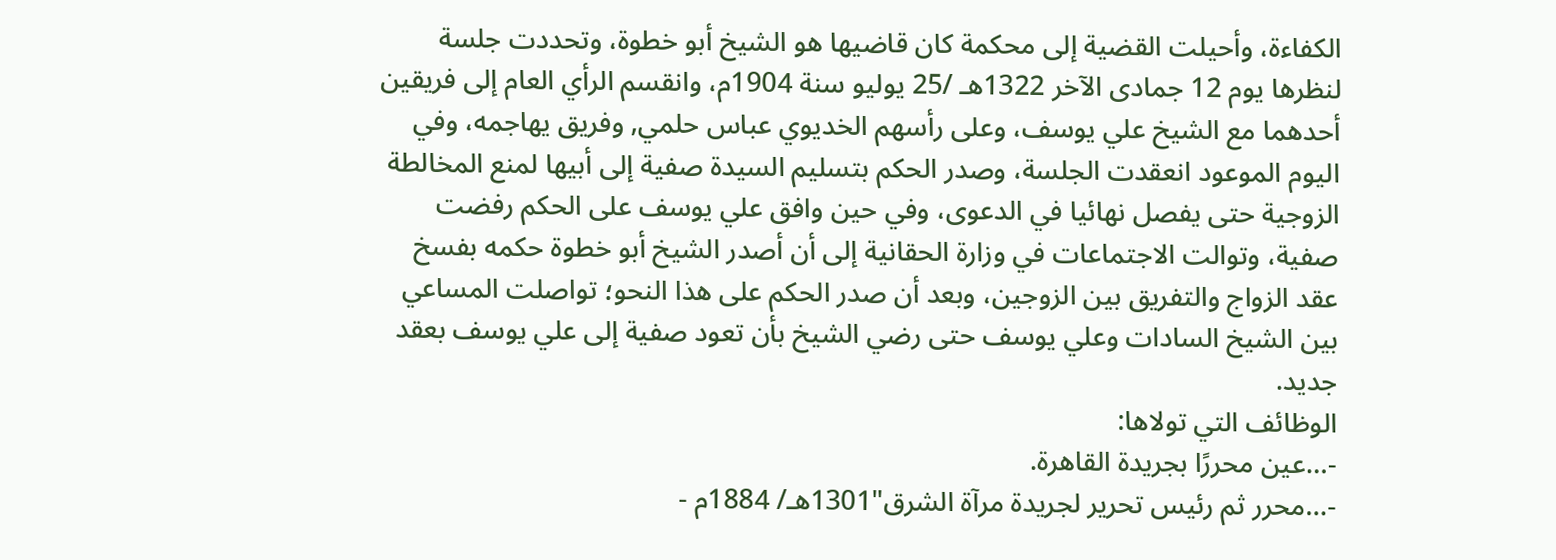الكفاءة، وأحيلت القضية إلى محكمة كان قاضيها هو الشيخ أبو خطوة، وتحددت جلسة لنظرها يوم 12 جمادى الآخر 1322هـ /25 يوليو سنة 1904م، وانقسم الرأي العام إلى فريقين أحدهما مع الشيخ علي يوسف، وعلى رأسهم الخديوي عباس حلمي, وفريق يهاجمه، وفي اليوم الموعود انعقدت الجلسة، وصدر الحكم بتسليم السيدة صفية إلى أبيها لمنع المخالطة الزوجية حتى يفصل نهائيا في الدعوى، وفي حين وافق علي يوسف على الحكم رفضت صفية، وتوالت الاجتماعات في وزارة الحقانية إلى أن أصدر الشيخ أبو خطوة حكمه بفسخ عقد الزواج والتفريق بين الزوجين، وبعد أن صدر الحكم على هذا النحو؛ تواصلت المساعي بين الشيخ السادات وعلي يوسف حتى رضي الشيخ بأن تعود صفية إلى علي يوسف بعقد جديد.
الوظائف التي تولاها:
-…عين محررًا بجريدة القاهرة.
-…محرر ثم رئيس تحرير لجريدة مرآة الشرق"1301هـ/ 1884م -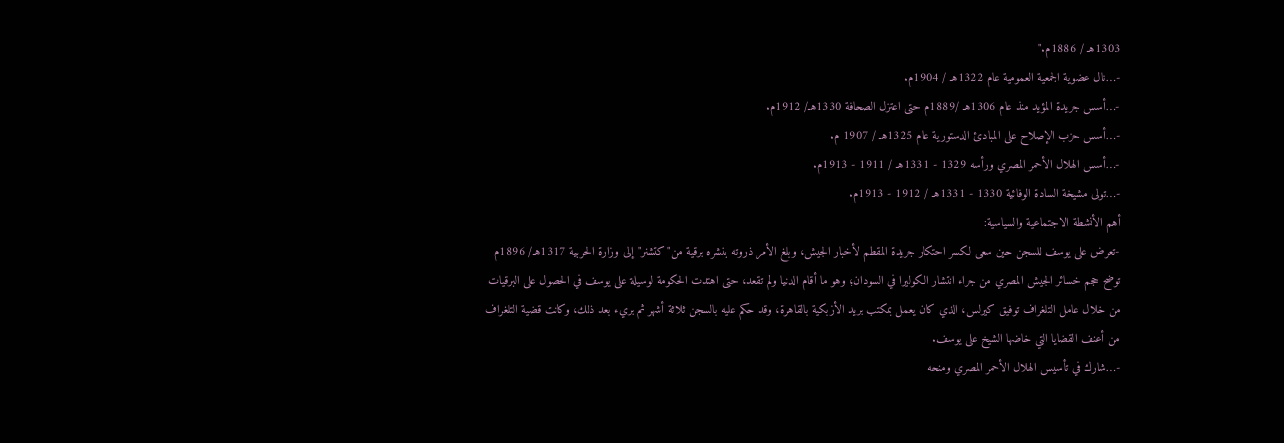1303هـ / 1886م."
-…نال عضوية الجمعية العمومية عام 1322هـ / 1904م.
-…أسس جريدة المؤيد منذ عام 1306هـ /1889م حتى اعتزل الصحافة 1330هـ/ 1912م.
-…أسس حزب الإصلاح على المبادئ الدستورية عام 1325هـ / 1907 م.
-…أسس الهلال الأحمر المصري ورأسه 1329 - 1331هـ / 1911 - 1913م.
-…تولى مشيخة السادة الوفائية 1330 - 1331هـ / 1912 - 1913م.
أهم الأنشطة الاجتماعية والسياسية:
-تعرض على يوسف للسجن حين سعى لكسر احتكار جريدة المقطم لأخبار الجيش، وبلغ الأمر ذروته بنشره برقية من"كتشنر"إلى وزارة الحربية 1317هـ/ 1896م توضح حجم خسائر الجيش المصري من جراء انتشار الكوليرا في السودان؛ وهو ما أقام الدنيا ولم تقعد، حتى اهتدت الحكومة لوسيلة على يوسف في الحصول على البرقيات من خلال عامل التلغراف توفيق كيرلس، الذي كان يعمل بمكتب بريد الأزبكية بالقاهرة، وقد حكم عليه بالسجن ثلاثة أشهر ثم بريء بعد ذلك، وكانت قضية التلغراف من أعنف القضايا التي خاضها الشيخ على يوسف.
-…شارك في تأسيس الهلال الأحمر المصري ومنحه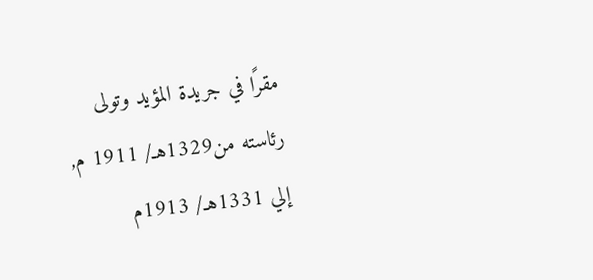مقرًا في جريدة المؤيد وتولى رئاسته من1329هـ/ 1911 م, إلي 1331هـ/ 1913م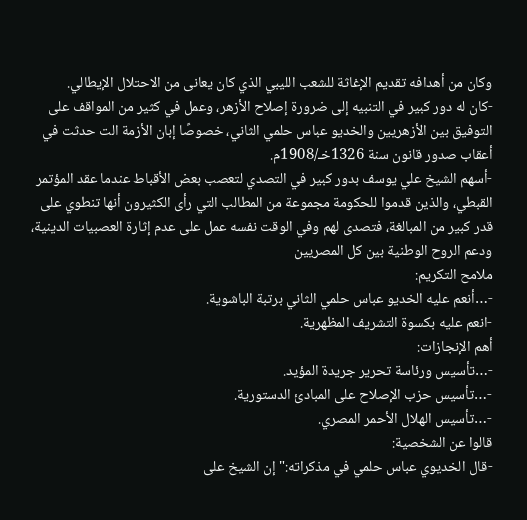وكان من أهدافه تقديم الإغاثة للشعب الليبي الذي كان يعانى من الاحتلال الإيطالي.
-كان له دور كبير في التنبيه إلى ضرورة إصلاح الأزهر، وعمل في كثير من المواقف على التوفيق بين الأزهريين والخديو عباس حلمي الثاني، خصوصًا إبان الأزمة الت حدثت في أعقاب صدور قانون سنة 1326خـ/1908م.
-أسهم الشيخ علي يوسف بدور كبير في التصدي لتعصب بعض الأقباط عندما عقد المؤتمر القبطي، والذين قدموا للحكومة مجموعة من المطالب التي رأى الكثيرون أنها تنطوي على قدر كبير من المبالغة، فتصدى لهم وفي الوقت نفسه عمل على عدم إثارة العصبيات الدينية، ودعم الروح الوطنية بين كل المصريين
ملامح التكريم:
-…أنعم عليه الخديو عباس حلمي الثاني برتبة الباشوية.
-انعم عليه بكسوة التشريف المظهرية.
أهم الإنجازات:
-…تأسيس ورئاسة تحرير جريدة المؤيد.
-…تأسيس حزب الإصلاح على المبادئ الدستورية.
-…تأسيس الهلال الأحمر المصري.
قالوا عن الشخصية:
-قال الخديوي عباس حلمي في مذكراته:"إن الشيخ على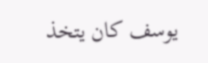يوسف كان يتخذ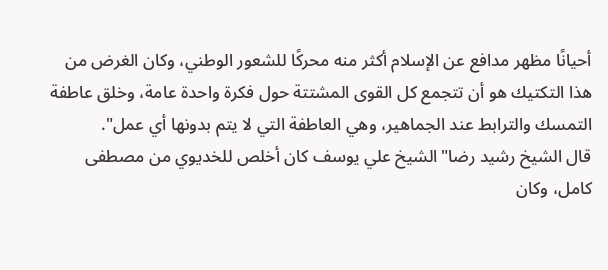أحيانًا مظهر مدافع عن الإسلام أكثر منه محركًا للشعور الوطني، وكان الغرض من هذا التكتيك هو أن تتجمع كل القوى المشتتة حول فكرة واحدة عامة، وخلق عاطفة التمسك والترابط عند الجماهير، وهي العاطفة التي لا يتم بدونها أي عمل".
قال الشيخ رشيد رضا"الشيخ علي يوسف كان أخلص للخديوي من مصطفى كامل، وكان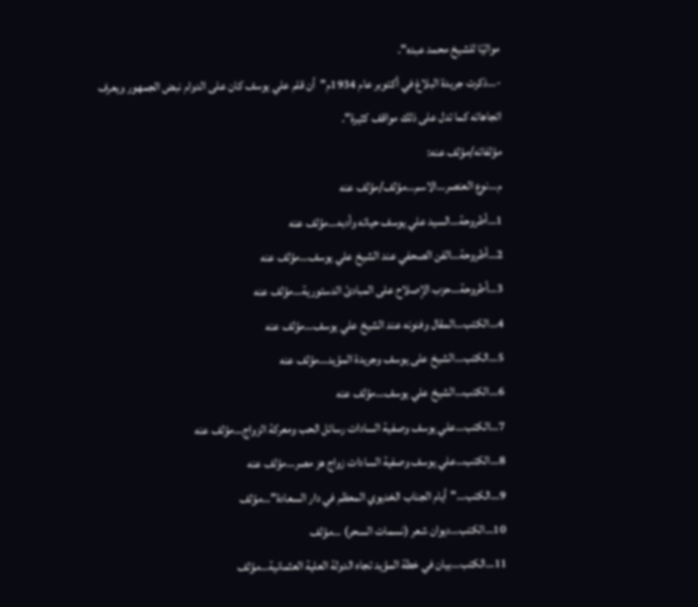مواليًا للشيخ محمد عبده".
-…ذكرت جريدة البلاغ في أكتوبر عام 1934م"أن قلم علي يوسف كان على الدوام نبض الجمهور ويعرف اتجاهاته كما تدل على ذلك مواقف كثيرة".
مؤلفاته/مؤلف عنه:
م…نوع العنصر…الاسم…مؤلف/مؤلف عنه
1…أطروحة…السيد علي يوسف حياته وأدبه…مؤلف عنه
2…أطروحة…الفن الصحفي عند الشيخ علي يوسف…مؤلف عنه
3…أطروحة…حزب الإصلاح على المبادئ الدستورية…مؤلف عنه
4…الكتب…المقال وفنونه عند الشيخ علي يوسف…مؤلف عنه
5…الكتب…الشيخ على يوسف وجريدة المؤيد…مؤلف عنه
6…الكتب…الشيخ علي يوسف…مؤلف عنه
7…الكتب…علي يوسف وصفية السادات رسائل الحب ومعركة الزواج…مؤلف عنه
8…الكتب…علي يوسف وصفية السادات زواج هز مصر…مؤلف عنه
9…الكتب…"أيام الجناب الخديوي المعظم في دار السعادة"…مؤلف
10…الكتب…ديوان شعر (نسمات السحر) …مؤلف
11…الكتب…بيان في خطة المؤيد تجاه الدولة العلية العثمانية…مؤلف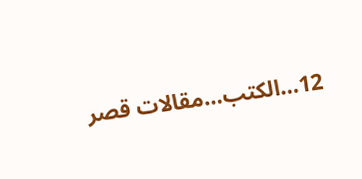12…الكتب…مقالات قصر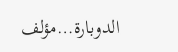الدوبارة…مؤلف